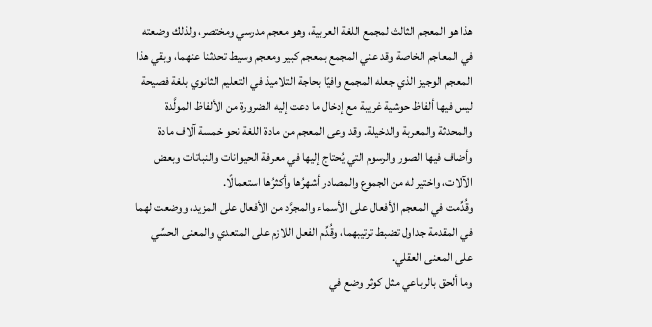هذا هو المعجم الثالث لمجمع اللغة العربية، وهو معجم مدرسي ومختصر، ولذلك وضعته في المعاجم الخاصة وقد عني المجمع بمعجم كبير ومعجم وسيط تحدثنا عنهما، وبقي هذا المعجم الوجيز الذي جعله المجمع وافيًا بحاجة التلاميذ في التعليم الثانوي بلغة فصيحة ليس فيها ألفاظ حوشية غريبة مع إدخال ما دعت إليه الضرورة من الألفاظ المولَّدة والمحدثة والمعربة والدخيلة. وقد وعى المعجم من مادة اللغة نحو خمسة آلاف مادة وأضاف فيها الصور والرسوم التي يُحتاج إليها في معرفة الحيوانات والنباتات وبعض الآلات، واختير له من الجموع والمصادر أشهرُها وأكثرُها استعمالًا.
وقُدِّمت في المعجم الأفعال على الأسماء والمجرَّد من الأفعال على المزيد، ووضعت لهما في المقدمة جداول تضبط ترتيبهما، وقُدِّم الفعل اللازم على المتعدي والمعنى الحسِّي على المعنى العقلي.
وما ألحق بالرباعي مثل كوثر وضع في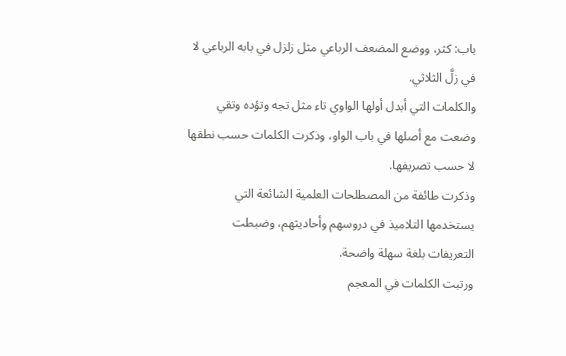باب: كثر، ووضع المضعف الرباعي مثل زلزل في بابه الرباعي لا في زلَّ الثلاثي.
والكلمات التي أبدل أولها الواوي تاء مثل تجه وتؤده وتقي وضعت مع أصلها في باب الواو، وذكرت الكلمات حسب نطقها لا حسب تصريفها.
وذكرت طائفة من المصطلحات العلمية الشائعة التي يستخدمها التلاميذ في دروسهم وأحاديثهم، وضبطت التعريفات بلغة سهلة واضحة.
ورتبت الكلمات في المعجم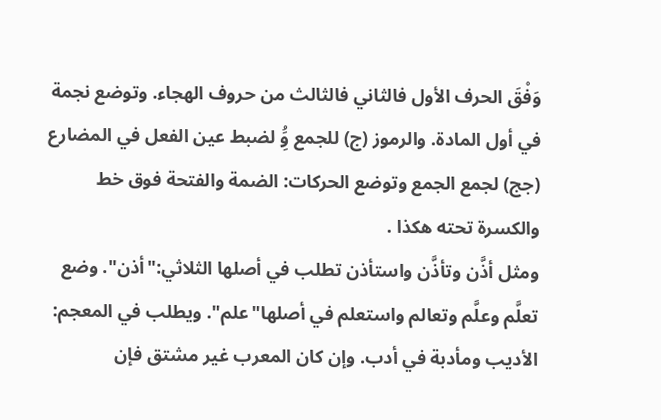وَفْقَ الحرف الأول فالثاني فالثالث من حروف الهجاء. وتوضع نجمة في أول المادة. والرموز (ج) للجمع وَُِ لضبط عين الفعل في المضارع (جج) لجمع الجمع وتوضع الحركات: الضمة والفتحة فوق خط والكسرة تحته هكذا .
ومثل أذَّن وتأذَّن واستأذن تطلب في أصلها الثلاثي:"أذن". وضع تعلَّم وعلَّم وتعالم واستعلم في أصلها"علم". ويطلب في المعجم: الأديب ومأدبة في أدب. وإن كان المعرب غير مشتق فإن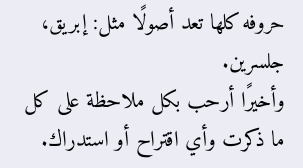حروفه كلها تعد أصولًا مثل: إبريق، جلسرين.
وأخيرًا أرحب بكل ملاحظة على كل ما ذكرت وأي اقتراح أو استدراك.